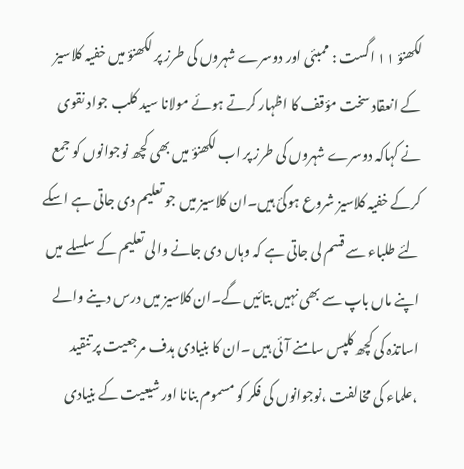لکھنؤ ۱۱ اگست : ممبئی اور دوسرے شہروں کی طرز پر لکھنؤ میں خفیہ کلاسیز کے انعقاد سخت مؤقف کا اظہار کرتے ہوئے مولانا سید کلب جواد نقوی نے کہاکہ دوسرے شہروں کی طرز پر اب لکھنؤ میں بھی کچھ نوجوانوں کو جمع کرکے خفیہ کلاسیز شروع ہوگئ ہیں۔ان کلاسیز میں جو تعلیم دی جاتی ہے اسکے لئے طلباء سے قسم لی جاتی ہے کہ وہاں دی جانے والی تعلیم کے سلسلے میں اپنے ماں باپ سے بھی نہیں بتائیں گے۔ان کلاسیز میں درس دینے والے اساتذہ کی کچھ کلپس سامنے آئی ہیں ۔ان کا بنیادی ہدف مرجعیت پر تنقید ،علماء کی مخالفت ،نوجوانوں کی فکر کو مسموم بنانا اور شیعیت کے بنیادی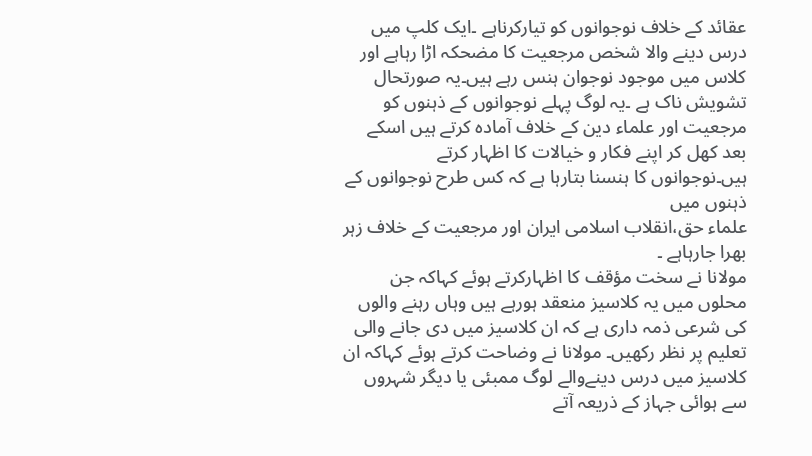عقائد کے خلاف نوجوانوں کو تیارکرناہے ۔ایک کلپ میں درس دینے والا شخص مرجعیت کا مضحکہ اڑا رہاہے اور کلاس میں موجود نوجوان ہنس رہے ہیں۔یہ صورتحال تشویش ناک ہے ۔یہ لوگ پہلے نوجوانوں کے ذہنوں کو مرجعیت اور علماء دین کے خلاف آمادہ کرتے ہیں اسکے بعد کھل کر اپنے فکار و خیالات کا اظہار کرتے ہیں۔نوجوانوں کا ہنسنا بتارہا ہے کہ کس طرح نوجوانوں کے ذہنوں میں
علماء حق،انقلاب اسلامی ایران اور مرجعیت کے خلاف زہر بھرا جارہاہے ۔
مولانا نے سخت مؤقف کا اظہارکرتے ہوئے کہاکہ جن محلوں میں یہ کلاسیز منعقد ہورہے ہیں وہاں رہنے والوں کی شرعی ذمہ داری ہے کہ ان کلاسیز میں دی جانے والی تعلیم پر نظر رکھیں۔ مولانا نے وضاحت کرتے ہوئے کہاکہ ان کلاسیز میں درس دینےوالے لوگ ممبئی یا دیگر شہروں سے ہوائی جہاز کے ذریعہ آتے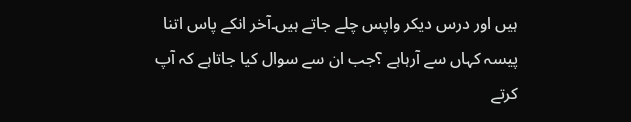ہیں اور درس دیکر واپس چلے جاتے ہیں۔آخر انکے پاس اتنا پیسہ کہاں سے آرہاہے ؟جب ان سے سوال کیا جاتاہے کہ آپ کرتے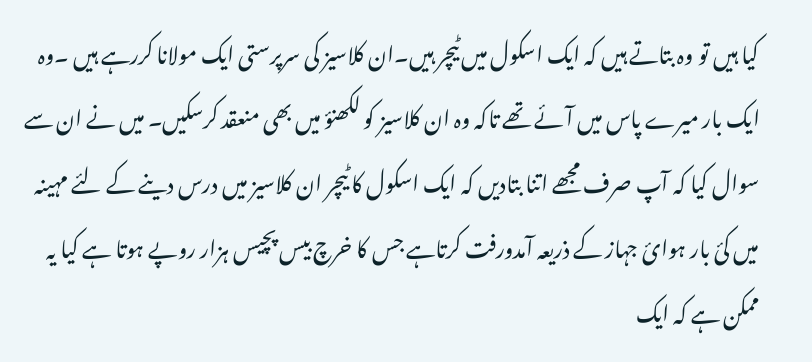کیا ہیں تو وہ بتاتے ہیں کہ ایک اسکول میں ٹیچر ہیں۔ان کلاسیز کی سرپرستی ایک مولانا کررہے ہیں ۔وہ ایک بار میرے پاس میں آئے تھے تاکہ وہ ان کلاسیز کو لکھنؤ میں بھی منعقد کرسکیں۔ میں نے ان سے سوال کیا کہ آپ صرف مجھے اتنا بتادیں کہ ایک اسکول کا ٹیچر ان کلاسیز میں درس دینے کے لئے مہینہ میں کئ بار ہوائ جہاز کے ذریعہ آمدورفت کرتاہے جس کا خرچ بیس پچیس ہزار روپے ہوتا ہے کیا یہ ممکن ہے کہ ایک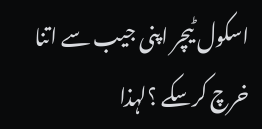اسکول ٹیچر اپنی جیب سے اتنا خرچ کرسکے ؟لہذا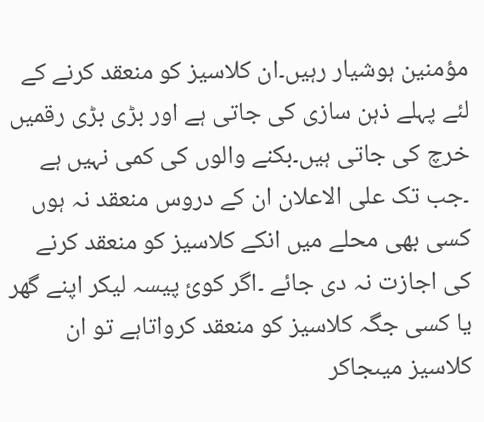مؤمنین ہوشیار رہیں۔ان کلاسیز کو منعقد کرنے کے لئے پہلے ذہن سازی کی جاتی ہے اور بڑی بڑی رقمیں خرچ کی جاتی ہیں۔بکنے والوں کی کمی نہیں ہے ۔جب تک علی الاعلان ان کے دروس منعقد نہ ہوں کسی بھی محلے میں انکے کلاسیز کو منعقد کرنے کی اجازت نہ دی جائے ۔اگر کوئ پیسہ لیکر اپنے گھر یا کسی جگہ کلاسیز کو منعقد کرواتاہے تو ان کلاسیز میںجاکر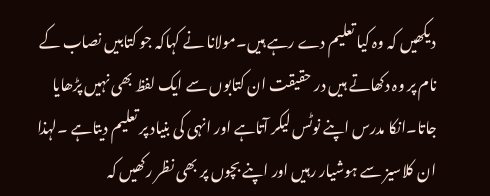دیکھیں کہ وہ کیا تعلیم دے رہے ہیں۔مولانا نے کہاکہ جو کتابیں نصاب کے نام پر وہ دکھاتے ہیں در حقیقت ان کتابوں سے ایک لفظ بھی نہیں پڑھایا جاتا۔انکا مدرس اپنے نوٹس لیکر آتاہے اور انہی کی بنیاد پر تعلیم دیتاہے ۔لہذا ان کلاسیز سے ہوشیار رہیں اور اپنے بچوں پر بھی نظر رکھیں کہ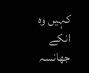کہیں وہ انکے جھانسہ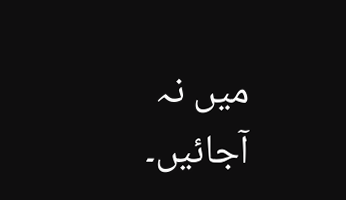میں نہ آجائیں۔